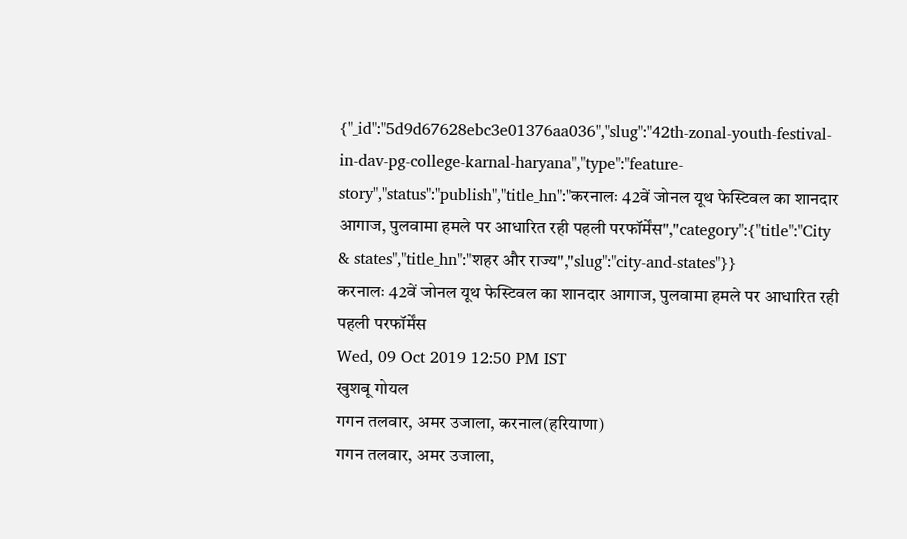{"_id":"5d9d67628ebc3e01376aa036","slug":"42th-zonal-youth-festival-in-dav-pg-college-karnal-haryana","type":"feature-story","status":"publish","title_hn":"करनालः 42वें जोनल यूथ फेस्टिवल का शानदार आगाज, पुलवामा हमले पर आधारित रही पहली परफॉर्मेंस","category":{"title":"City & states","title_hn":"शहर और राज्य","slug":"city-and-states"}}
करनालः 42वें जोनल यूथ फेस्टिवल का शानदार आगाज, पुलवामा हमले पर आधारित रही पहली परफॉर्मेंस
Wed, 09 Oct 2019 12:50 PM IST
खुशबू गोयल
गगन तलवार, अमर उजाला, करनाल(हरियाणा)
गगन तलवार, अमर उजाला,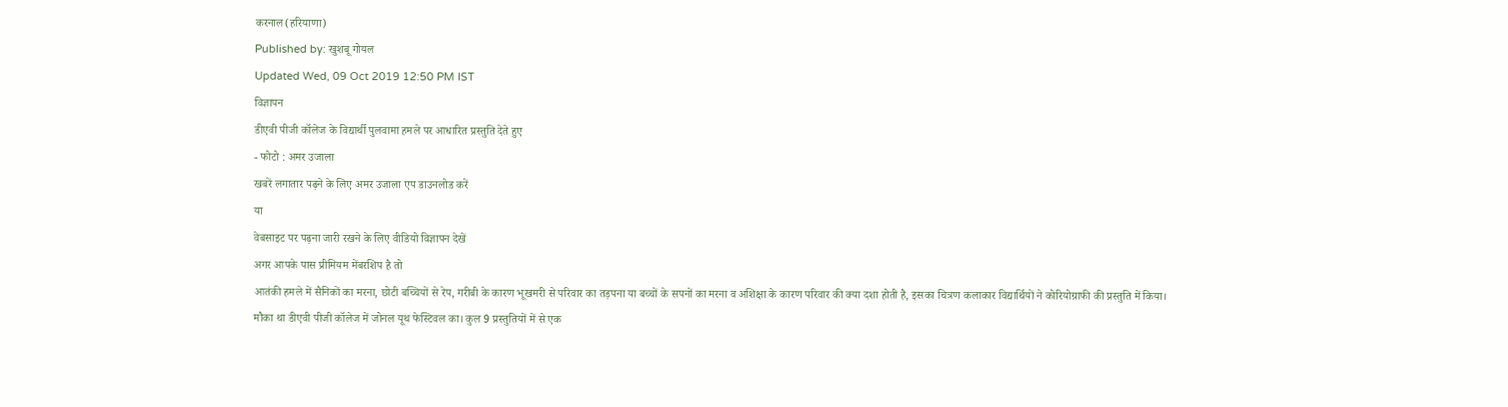करनाल(हरियाणा)
Published by: खुशबू गोयल
Updated Wed, 09 Oct 2019 12:50 PM IST
विज्ञापन
डीएवी पीजी कॉलेज के विद्यार्थी पुलवामा हमले पर आधारित प्रस्तुति देते हुए
- फोटो : अमर उजाला
खबरें लगातार पढ़ने के लिए अमर उजाला एप डाउनलोड करें
या
वेबसाइट पर पढ़ना जारी रखने के लिए वीडियो विज्ञापन देखें
अगर आपके पास प्रीमियम मेंबरशिप है तो
आतंकी हमले में सैनिकों का मरना, छोटी बच्चियों से रेप, गरीबी के कारण भूखमरी से परिवार का तड़पना या बच्चों के सपनों का मरना व अशिक्षा के कारण परिवार की क्या दशा होती है, इसका चित्रण कलाकार विद्यार्थियों ने कोरियोग्राफी की प्रस्तुति में किया।
मौका था डीएवी पीजी कॉलेज में जोनल यूथ फेस्टिवल का। कुल 9 प्रस्तुतियों में से एक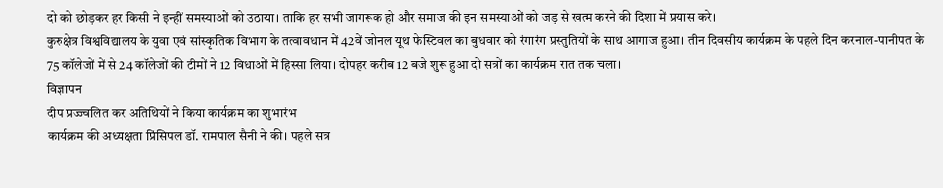दो को छोड़कर हर किसी ने इन्हीं समस्याओं को उठाया। ताकि हर सभी जागरूक हो और समाज की इन समस्याओं को जड़ से खत्म करने की दिशा में प्रयास करे।
कुरुक्षेत्र विश्वविद्यालय के युवा एवं सांस्कृतिक विभाग के तत्वावधान में 42वें जोनल यूथ फेस्टिवल का बुधवार को रंगारंग प्रस्तुतियों के साथ आगाज हुआ। तीन दिवसीय कार्यक्रम के पहले दिन करनाल-पानीपत के 75 कॉलेजों में से 24 कॉलेजों की टीमों ने 12 विधाओं में हिस्सा लिया। दोपहर करीब 12 बजे शुरू हुआ दो सत्रों का कार्यक्रम रात तक चला।
विज्ञापन
दीप प्रज्ज्वलित कर अतिथियों ने किया कार्यक्रम का शुभारंभ
कार्यक्रम की अध्यक्षता प्रिंसिपल डॉ. रामपाल सैनी ने की। पहले सत्र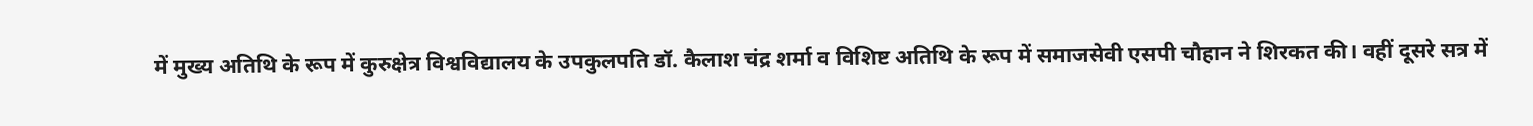में मुख्य अतिथि के रूप में कुरुक्षेत्र विश्वविद्यालय के उपकुलपति डॉ. कैलाश चंद्र शर्मा व विशिष्ट अतिथि के रूप में समाजसेवी एसपी चौहान ने शिरकत की। वहीं दूसरे सत्र में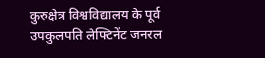कुरुक्षेत्र विश्वविद्यालय के पूर्व उपकुलपति लेफ्टिनेंट जनरल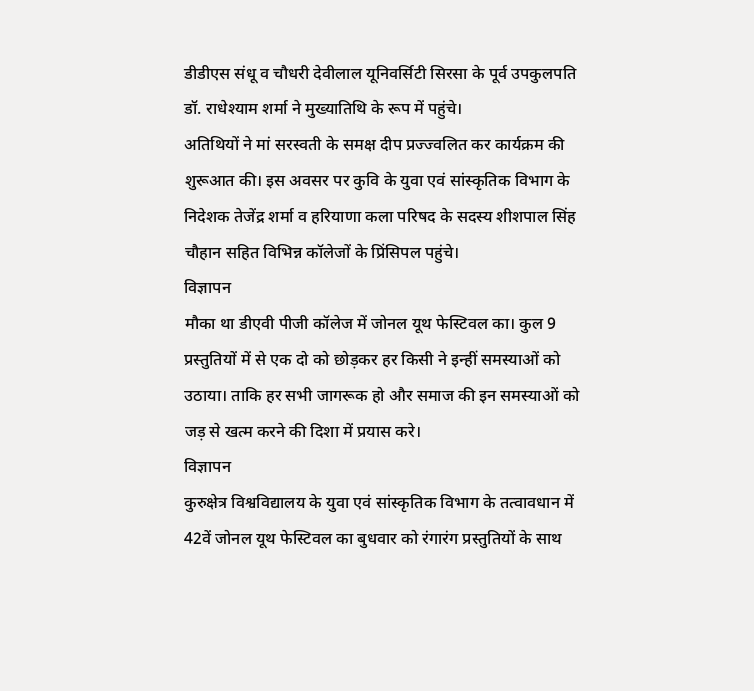डीडीएस संधू व चौधरी देवीलाल यूनिवर्सिटी सिरसा के पूर्व उपकुलपति डॉ. राधेश्याम शर्मा ने मुख्यातिथि के रूप में पहुंचे।
अतिथियों ने मां सरस्वती के समक्ष दीप प्रज्ज्वलित कर कार्यक्रम की शुरूआत की। इस अवसर पर कुवि के युवा एवं सांस्कृतिक विभाग के निदेशक तेजेंद्र शर्मा व हरियाणा कला परिषद के सदस्य शीशपाल सिंह चौहान सहित विभिन्न कॉलेजों के प्रिंसिपल पहुंचे।
विज्ञापन
मौका था डीएवी पीजी कॉलेज में जोनल यूथ फेस्टिवल का। कुल 9 प्रस्तुतियों में से एक दो को छोड़कर हर किसी ने इन्हीं समस्याओं को उठाया। ताकि हर सभी जागरूक हो और समाज की इन समस्याओं को जड़ से खत्म करने की दिशा में प्रयास करे।
विज्ञापन
कुरुक्षेत्र विश्वविद्यालय के युवा एवं सांस्कृतिक विभाग के तत्वावधान में 42वें जोनल यूथ फेस्टिवल का बुधवार को रंगारंग प्रस्तुतियों के साथ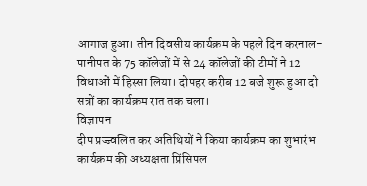आगाज हुआ। तीन दिवसीय कार्यक्रम के पहले दिन करनाल-पानीपत के 75 कॉलेजों में से 24 कॉलेजों की टीमों ने 12 विधाओं में हिस्सा लिया। दोपहर करीब 12 बजे शुरू हुआ दो सत्रों का कार्यक्रम रात तक चला।
विज्ञापन
दीप प्रज्ज्वलित कर अतिथियों ने किया कार्यक्रम का शुभारंभ
कार्यक्रम की अध्यक्षता प्रिंसिपल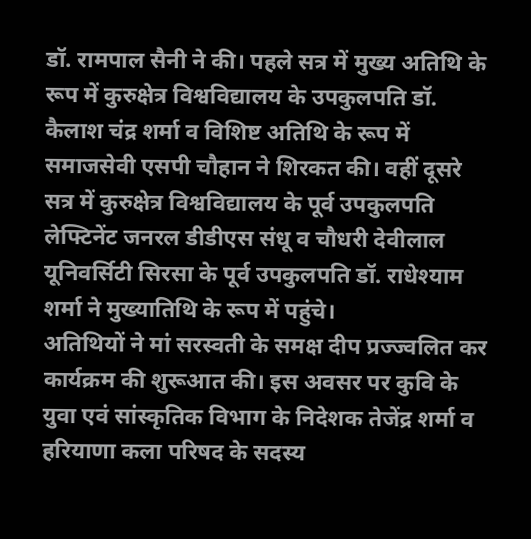डॉ. रामपाल सैनी ने की। पहले सत्र में मुख्य अतिथि के रूप में कुरुक्षेत्र विश्वविद्यालय के उपकुलपति डॉ. कैलाश चंद्र शर्मा व विशिष्ट अतिथि के रूप में समाजसेवी एसपी चौहान ने शिरकत की। वहीं दूसरे सत्र में कुरुक्षेत्र विश्वविद्यालय के पूर्व उपकुलपति लेफ्टिनेंट जनरल डीडीएस संधू व चौधरी देवीलाल यूनिवर्सिटी सिरसा के पूर्व उपकुलपति डॉ. राधेश्याम शर्मा ने मुख्यातिथि के रूप में पहुंचे।
अतिथियों ने मां सरस्वती के समक्ष दीप प्रज्ज्वलित कर कार्यक्रम की शुरूआत की। इस अवसर पर कुवि के युवा एवं सांस्कृतिक विभाग के निदेशक तेजेंद्र शर्मा व हरियाणा कला परिषद के सदस्य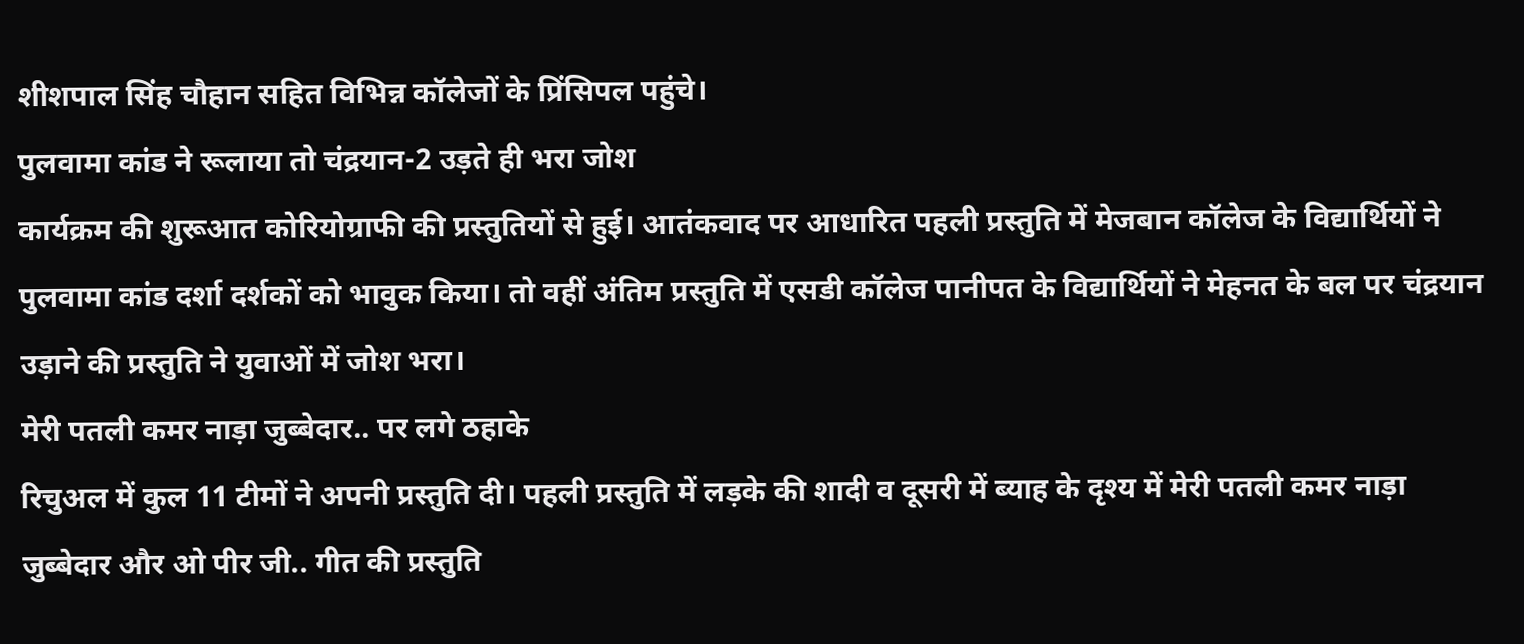शीशपाल सिंह चौहान सहित विभिन्न कॉलेजों के प्रिंसिपल पहुंचे।
पुलवामा कांड ने रूलाया तो चंद्रयान-2 उड़ते ही भरा जोश
कार्यक्रम की शुरूआत कोरियोग्राफी की प्रस्तुतियों से हुई। आतंकवाद पर आधारित पहली प्रस्तुति में मेजबान कॉलेज के विद्यार्थियों ने पुलवामा कांड दर्शा दर्शकों को भावुक किया। तो वहीं अंतिम प्रस्तुति में एसडी कॉलेज पानीपत के विद्यार्थियों ने मेहनत के बल पर चंद्रयान उड़ाने की प्रस्तुति ने युवाओं में जोश भरा।
मेरी पतली कमर नाड़ा जुब्बेदार.. पर लगे ठहाके
रिचुअल में कुल 11 टीमों ने अपनी प्रस्तुति दी। पहली प्रस्तुति में लड़के की शादी व दूसरी में ब्याह के दृश्य में मेरी पतली कमर नाड़ा जुब्बेदार और ओ पीर जी.. गीत की प्रस्तुति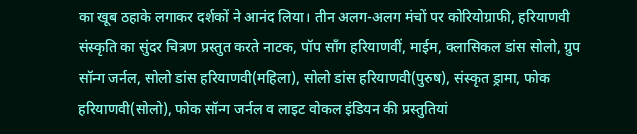का खूब ठहाके लगाकर दर्शकों ने आनंद लिया। तीन अलग-अलग मंचों पर कोरियोग्राफी, हरियाणवी संस्कृति का सुंदर चित्रण प्रस्तुत करते नाटक, पॉप सॉंग हरियाणवीं, माईम, क्लासिकल डांस सोलो, ग्रुप सॉन्ग जर्नल, सोलो डांस हरियाणवी(महिला), सोलो डांस हरियाणवी(पुरुष), संस्कृत ड्रामा, फोक हरियाणवी(सोलो), फोक सॉन्ग जर्नल व लाइट वोकल इंडियन की प्रस्तुतियां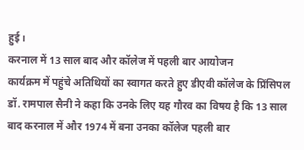हुई।
करनाल में 13 साल बाद और कॉलेज में पहली बार आयोजन
कार्यक्रम में पहुंचे अतिथियों का स्वागत करते हुए डीएवी कॉलेज के प्रिंसिपल डॉ. रामपाल सैनी ने कहा कि उनके लिए यह गौरव का विषय है कि 13 साल बाद करनाल में और 1974 में बना उनका कॉलेज पहली बार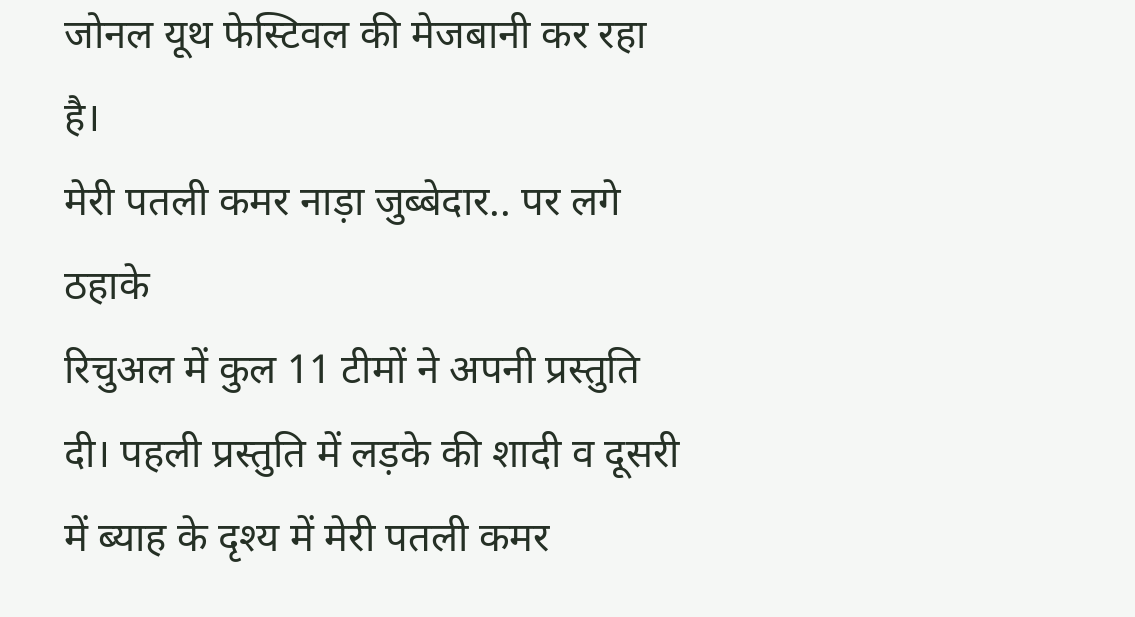जोनल यूथ फेस्टिवल की मेजबानी कर रहा है।
मेरी पतली कमर नाड़ा जुब्बेदार.. पर लगे ठहाके
रिचुअल में कुल 11 टीमों ने अपनी प्रस्तुति दी। पहली प्रस्तुति में लड़के की शादी व दूसरी में ब्याह के दृश्य में मेरी पतली कमर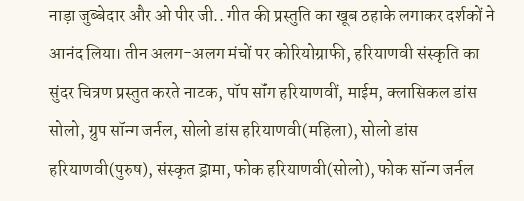नाड़ा जुब्बेदार और ओ पीर जी.. गीत की प्रस्तुति का खूब ठहाके लगाकर दर्शकों ने आनंद लिया। तीन अलग-अलग मंचों पर कोरियोग्राफी, हरियाणवी संस्कृति का सुंदर चित्रण प्रस्तुत करते नाटक, पॉप सॉंग हरियाणवीं, माईम, क्लासिकल डांस सोलो, ग्रुप सॉन्ग जर्नल, सोलो डांस हरियाणवी(महिला), सोलो डांस हरियाणवी(पुरुष), संस्कृत ड्रामा, फोक हरियाणवी(सोलो), फोक सॉन्ग जर्नल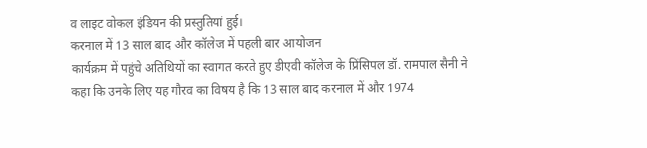व लाइट वोकल इंडियन की प्रस्तुतियां हुई।
करनाल में 13 साल बाद और कॉलेज में पहली बार आयोजन
कार्यक्रम में पहुंचे अतिथियों का स्वागत करते हुए डीएवी कॉलेज के प्रिंसिपल डॉ. रामपाल सैनी ने कहा कि उनके लिए यह गौरव का विषय है कि 13 साल बाद करनाल में और 1974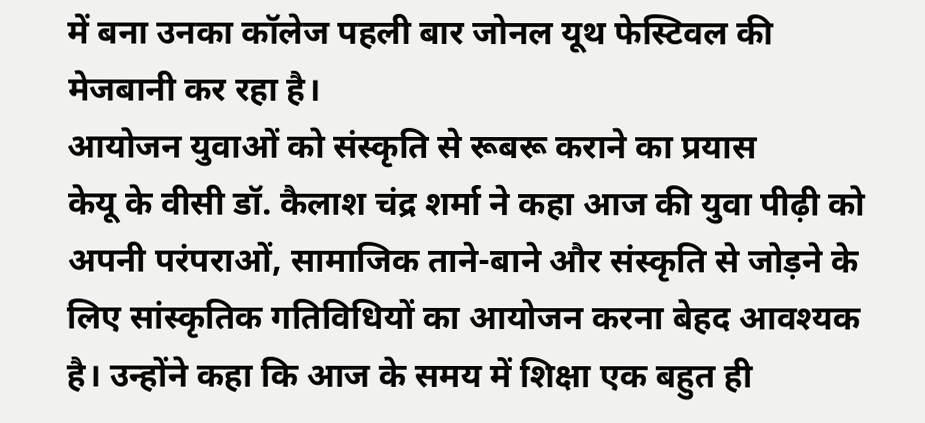में बना उनका कॉलेज पहली बार जोनल यूथ फेस्टिवल की मेजबानी कर रहा है।
आयोजन युवाओं को संस्कृति से रूबरू कराने का प्रयास
केयू के वीसी डॉ. कैलाश चंद्र शर्मा ने कहा आज की युवा पीढ़ी को अपनी परंपराओं, सामाजिक ताने-बाने और संस्कृति से जोड़ने के लिए सांस्कृतिक गतिविधियों का आयोजन करना बेहद आवश्यक है। उन्होंने कहा कि आज के समय में शिक्षा एक बहुत ही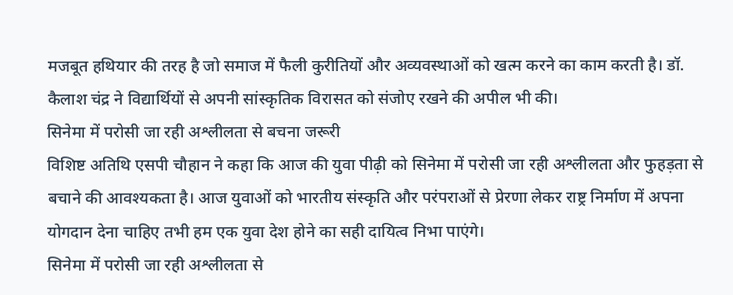मजबूत हथियार की तरह है जो समाज में फैली कुरीतियों और अव्यवस्थाओं को खत्म करने का काम करती है। डॉ. कैलाश चंद्र ने विद्यार्थियों से अपनी सांस्कृतिक विरासत को संजोए रखने की अपील भी की।
सिनेमा में परोसी जा रही अश्लीलता से बचना जरूरी
विशिष्ट अतिथि एसपी चौहान ने कहा कि आज की युवा पीढ़ी को सिनेमा में परोसी जा रही अश्लीलता और फुहड़ता से बचाने की आवश्यकता है। आज युवाओं को भारतीय संस्कृति और परंपराओं से प्रेरणा लेकर राष्ट्र निर्माण में अपना योगदान देना चाहिए तभी हम एक युवा देश होने का सही दायित्व निभा पाएंगे।
सिनेमा में परोसी जा रही अश्लीलता से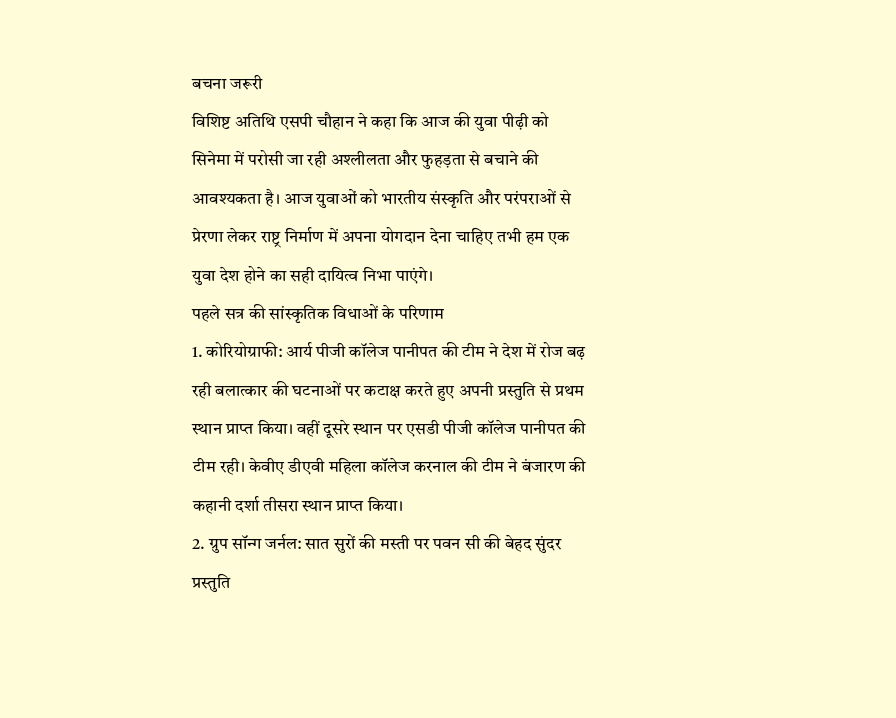बचना जरूरी
विशिष्ट अतिथि एसपी चौहान ने कहा कि आज की युवा पीढ़ी को सिनेमा में परोसी जा रही अश्लीलता और फुहड़ता से बचाने की आवश्यकता है। आज युवाओं को भारतीय संस्कृति और परंपराओं से प्रेरणा लेकर राष्ट्र निर्माण में अपना योगदान देना चाहिए तभी हम एक युवा देश होने का सही दायित्व निभा पाएंगे।
पहले सत्र की सांस्कृतिक विधाओं के परिणाम
1. कोरियोग्राफी: आर्य पीजी कॉलेज पानीपत की टीम ने देश में रोज बढ़ रही बलात्कार की घटनाओं पर कटाक्ष करते हुए अपनी प्रस्तुति से प्रथम स्थान प्राप्त किया। वहीं दूसरे स्थान पर एसडी पीजी कॉलेज पानीपत की टीम रही। केवीए डीएवी महिला कॉलेज करनाल की टीम ने बंजारण की कहानी दर्शा तीसरा स्थान प्राप्त किया।
2. ग्रुप सॉन्ग जर्नल: सात सुरों की मस्ती पर पवन सी की बेहद सुंदर प्रस्तुति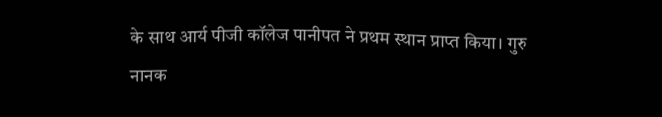के साथ आर्य पीजी कॉलेज पानीपत ने प्रथम स्थान प्राप्त किया। गुरु नानक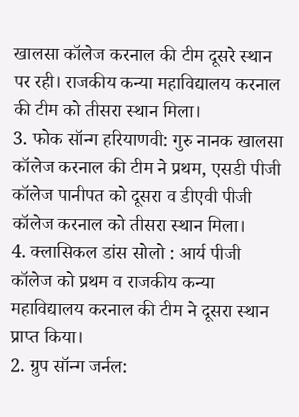खालसा कॉलेज करनाल की टीम दूसरे स्थान पर रही। राजकीय कन्या महाविद्यालय करनाल की टीम को तीसरा स्थान मिला।
3. फोक सॉन्ग हरियाणवी: गुरु नानक खालसा कॉलेज करनाल की टीम ने प्रथम, एसडी पीजी कॉलेज पानीपत को दूसरा व डीएवी पीजी कॉलेज करनाल को तीसरा स्थान मिला।
4. क्लासिकल डांस सोलो : आर्य पीजी कॉलेज को प्रथम व राजकीय कन्या महाविद्यालय करनाल की टीम ने दूसरा स्थान प्राप्त किया।
2. ग्रुप सॉन्ग जर्नल: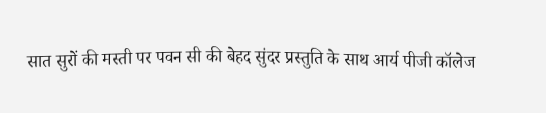सात सुरों की मस्ती पर पवन सी की बेहद सुंदर प्रस्तुति के साथ आर्य पीजी कॉलेज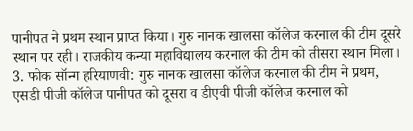पानीपत ने प्रथम स्थान प्राप्त किया। गुरु नानक खालसा कॉलेज करनाल की टीम दूसरे स्थान पर रही। राजकीय कन्या महाविद्यालय करनाल की टीम को तीसरा स्थान मिला।
3. फोक सॉन्ग हरियाणवी: गुरु नानक खालसा कॉलेज करनाल की टीम ने प्रथम, एसडी पीजी कॉलेज पानीपत को दूसरा व डीएवी पीजी कॉलेज करनाल को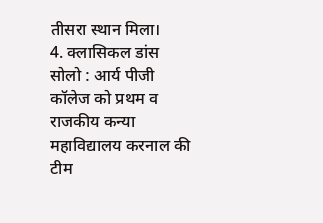तीसरा स्थान मिला।
4. क्लासिकल डांस सोलो : आर्य पीजी कॉलेज को प्रथम व राजकीय कन्या महाविद्यालय करनाल की टीम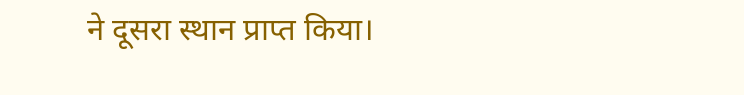ने दूसरा स्थान प्राप्त किया।